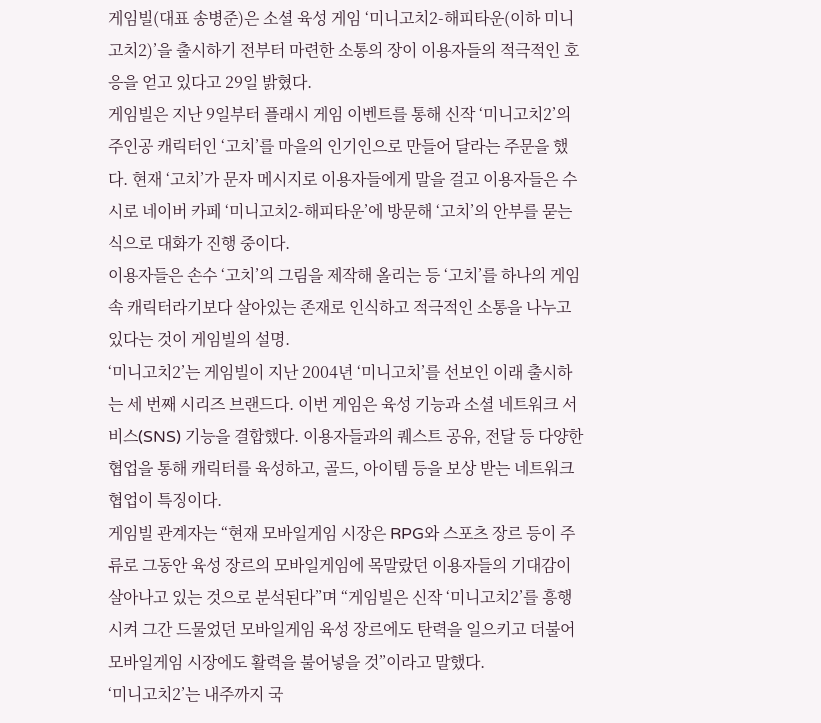게임빌(대표 송병준)은 소셜 육성 게임 ‘미니고치2-해피타운(이하 미니고치2)’을 출시하기 전부터 마련한 소통의 장이 이용자들의 적극적인 호응을 얻고 있다고 29일 밝혔다.
게임빌은 지난 9일부터 플래시 게임 이벤트를 통해 신작 ‘미니고치2’의 주인공 캐릭터인 ‘고치’를 마을의 인기인으로 만들어 달라는 주문을 했다. 현재 ‘고치’가 문자 메시지로 이용자들에게 말을 걸고 이용자들은 수시로 네이버 카페 ‘미니고치2-해피타운’에 방문해 ‘고치’의 안부를 묻는 식으로 대화가 진행 중이다.
이용자들은 손수 ‘고치’의 그림을 제작해 올리는 등 ‘고치’를 하나의 게임 속 캐릭터라기보다 살아있는 존재로 인식하고 적극적인 소통을 나누고 있다는 것이 게임빌의 설명.
‘미니고치2’는 게임빌이 지난 2004년 ‘미니고치’를 선보인 이래 출시하는 세 번째 시리즈 브랜드다. 이번 게임은 육성 기능과 소셜 네트워크 서비스(SNS) 기능을 결합했다. 이용자들과의 퀘스트 공유, 전달 등 다양한 협업을 통해 캐릭터를 육성하고, 골드, 아이템 등을 보상 받는 네트워크 협업이 특징이다.
게임빌 관계자는 “현재 모바일게임 시장은 RPG와 스포츠 장르 등이 주류로 그동안 육성 장르의 모바일게임에 목말랐던 이용자들의 기대감이 살아나고 있는 것으로 분석된다”며 “게임빌은 신작 ‘미니고치2’를 흥행시켜 그간 드물었던 모바일게임 육성 장르에도 탄력을 일으키고 더불어 모바일게임 시장에도 활력을 불어넣을 것”이라고 말했다.
‘미니고치2’는 내주까지 국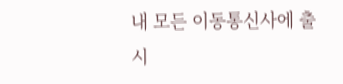내 모든 이동통신사에 출시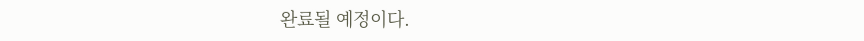완료될 예정이다.